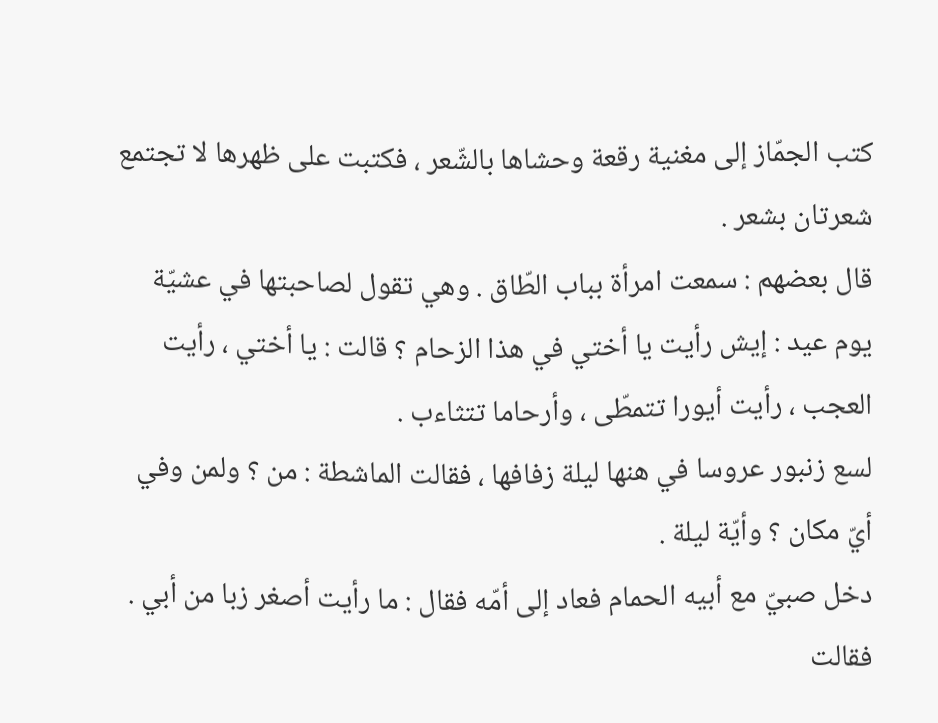كتب الجمّاز إلى مغنية رقعة وحشاها بالشّعر ، فكتبت على ظهرها لا تجتمع شعرتان بشعر .
قال بعضهم : سمعت امرأة بباب الطّاق . وهي تقول لصاحبتها في عشيّة يوم عيد : إيش رأيت يا أختي في هذا الزحام ؟ قالت : يا أختي ، رأيت العجب ، رأيت أيورا تتمطّى ، وأرحاما تتثاءب .
لسع زنبور عروسا في هنها ليلة زفافها ، فقالت الماشطة : من ؟ ولمن وفي أيّ مكان ؟ وأيّة ليلة .
دخل صبيّ مع أبيه الحمام فعاد إلى أمّه فقال : ما رأيت أصغر زبا من أبي .
فقالت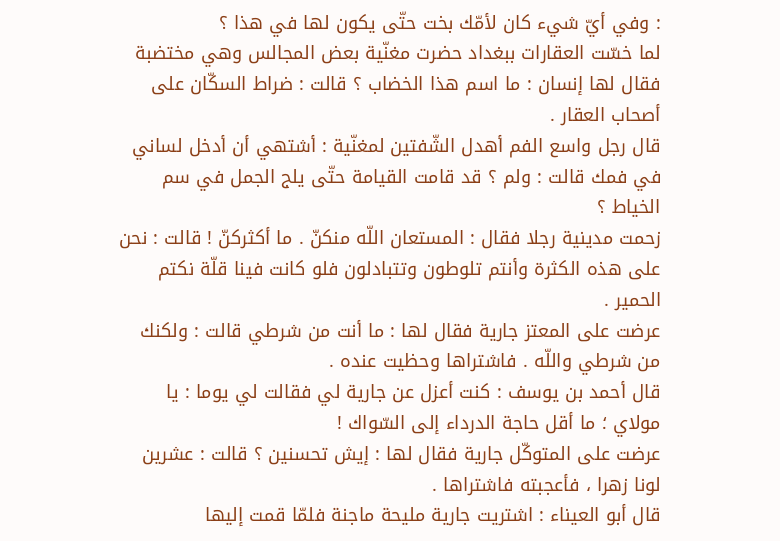: وفي أيّ شيء كان لأمّك بخت حتّى يكون لها في هذا ؟
لما خسّت العقارات ببغداد حضرت مغنّية بعض المجالس وهي مختضبة فقال لها إنسان : ما اسم هذا الخضاب ؟ قالت : ضراط السكّان على أصحاب العقار .
قال رجل واسع الفم أهدل الشّفتين لمغنّية : أشتهي أن أدخل لساني في فمك قالت : ولم ؟ قد قامت القيامة حتّى يلج الجمل في سم الخياط ؟
زحمت مدينية رجلا فقال : المستعان اللّه منكنّ . ما أكثركنّ ! قالت : نحن على هذه الكثرة وأنتم تلوطون وتتبادلون فلو كانت فينا قلّة نكتم الحمير .
عرضت على المعتز جارية فقال لها : ما أنت من شرطي قالت : ولكنك من شرطي واللّه . فاشتراها وحظيت عنده .
قال أحمد بن يوسف : كنت أعزل عن جارية لي فقالت لي يوما : يا مولاي ؛ ما أقل حاجة الدرداء إلى السّواك !
عرضت على المتوكّل جارية فقال لها : إيش تحسنين ؟ قالت : عشرين لونا زهرا ، فأعجبته فاشتراها .
قال أبو العيناء : اشتريت جارية مليحة ماجنة فلمّا قمت إليها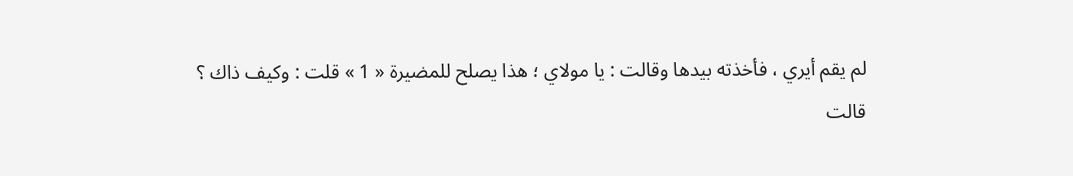لم يقم أيري ، فأخذته بيدها وقالت : يا مولاي ؛ هذا يصلح للمضيرة « 1 » قلت : وكيف ذاك ؟
قالت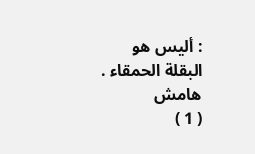: أليس هو البقلة الحمقاء .
هامش
( 1 )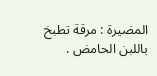المضيرة : مرقة تطبخ باللبن الحامض .